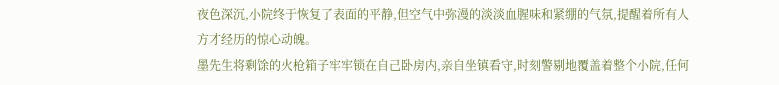夜色深沉,小院终于恢复了表面的平静,但空气中弥漫的淡淡血腥味和紧绷的气氛,提醒着所有人方才经历的惊心动魄。
墨先生将剩馀的火枪箱子牢牢锁在自己卧房内,亲自坐镇看守,时刻警剔地覆盖着整个小院,任何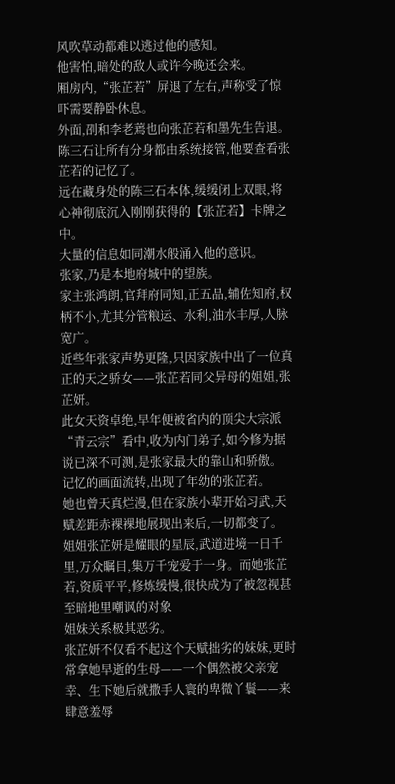风吹草动都难以逃过他的感知。
他害怕,暗处的敌人或许今晚还会来。
厢房内,“张芷若”屏退了左右,声称受了惊吓需要静卧休息。
外面,刟和李老蔫也向张芷若和墨先生告退。
陈三石让所有分身都由系统接管,他要查看张芷若的记忆了。
远在藏身处的陈三石本体,缓缓闭上双眼,将心神彻底沉入刚刚获得的【张芷若】卡牌之中。
大量的信息如同潮水般涌入他的意识。
张家,乃是本地府城中的望族。
家主张鸿朗,官拜府同知,正五品,辅佐知府,权柄不小,尤其分管粮运、水利,油水丰厚,人脉宽广。
近些年张家声势更隆,只因家族中出了一位真正的天之骄女——张芷若同父异母的姐姐,张芷妍。
此女天资卓绝,早年便被省内的顶尖大宗派“青云宗”看中,收为内门弟子,如今修为据说已深不可测,是张家最大的靠山和骄傲。
记忆的画面流转,出现了年幼的张芷若。
她也曾天真烂漫,但在家族小辈开始习武,天赋差距赤裸裸地展现出来后,一切都变了。
姐姐张芷妍是耀眼的星辰,武道进境一日千里,万众瞩目,集万千宠爱于一身。而她张芷若,资质平平,修炼缓慢,很快成为了被忽视甚至暗地里嘲讽的对象
姐妹关系极其恶劣。
张芷妍不仅看不起这个天赋拙劣的妹妹,更时常拿她早逝的生母——一个偶然被父亲宠幸、生下她后就撒手人寰的卑微丫鬟——来肆意羞辱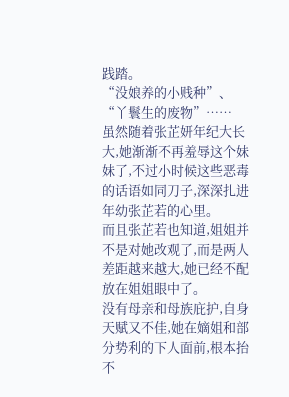践踏。
“没娘养的小贱种”、“丫鬟生的废物”……
虽然随着张芷妍年纪大长大,她渐渐不再羞辱这个妹妹了,不过小时候这些恶毒的话语如同刀子,深深扎进年幼张芷若的心里。
而且张芷若也知道,姐姐并不是对她改观了,而是两人差距越来越大,她已经不配放在姐姐眼中了。
没有母亲和母族庇护,自身天赋又不佳,她在嫡姐和部分势利的下人面前,根本抬不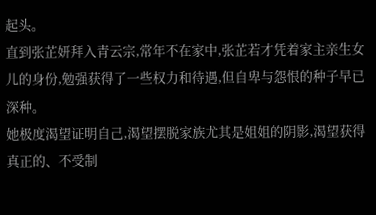起头。
直到张芷妍拜入青云宗,常年不在家中,张芷若才凭着家主亲生女儿的身份,勉强获得了一些权力和待遇,但自卑与怨恨的种子早已深种。
她极度渴望证明自己,渴望摆脱家族尤其是姐姐的阴影,渴望获得真正的、不受制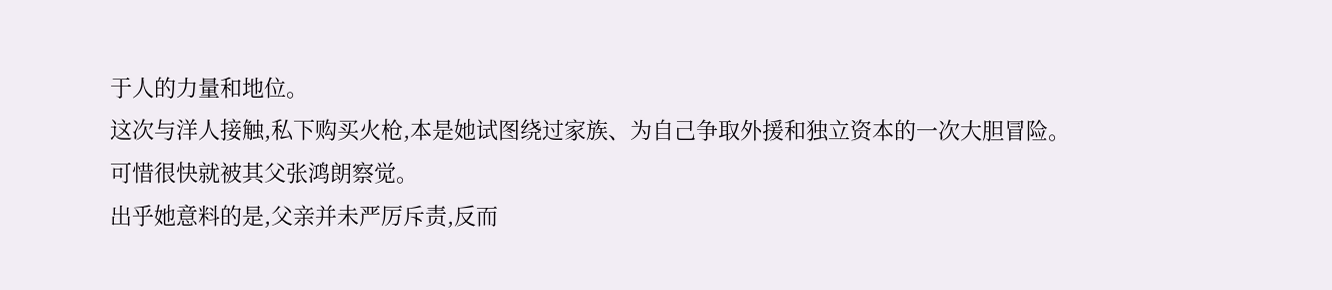于人的力量和地位。
这次与洋人接触,私下购买火枪,本是她试图绕过家族、为自己争取外援和独立资本的一次大胆冒险。
可惜很快就被其父张鸿朗察觉。
出乎她意料的是,父亲并未严厉斥责,反而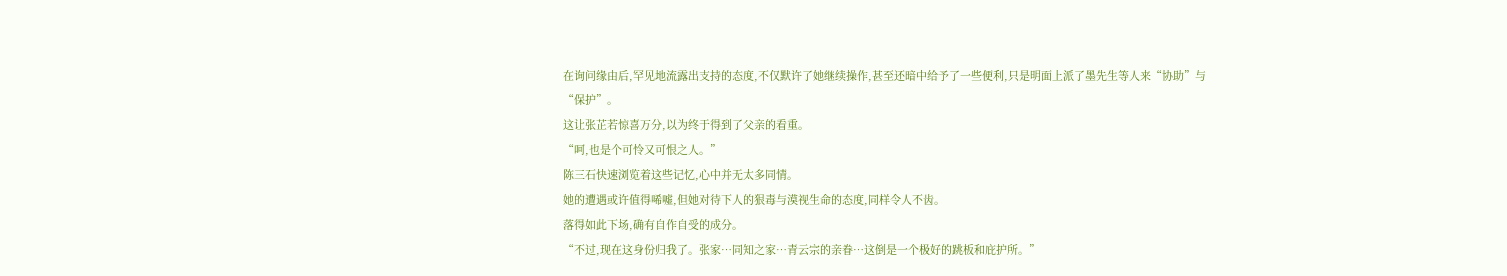在询问缘由后,罕见地流露出支持的态度,不仅默许了她继续操作,甚至还暗中给予了一些便利,只是明面上派了墨先生等人来“协助”与“保护”。
这让张芷若惊喜万分,以为终于得到了父亲的看重。
“呵,也是个可怜又可恨之人。”
陈三石快速浏览着这些记忆,心中并无太多同情。
她的遭遇或许值得唏嘘,但她对待下人的狠毒与漠视生命的态度,同样令人不齿。
落得如此下场,确有自作自受的成分。
“不过,现在这身份归我了。张家…同知之家…青云宗的亲眷…这倒是一个极好的跳板和庇护所。”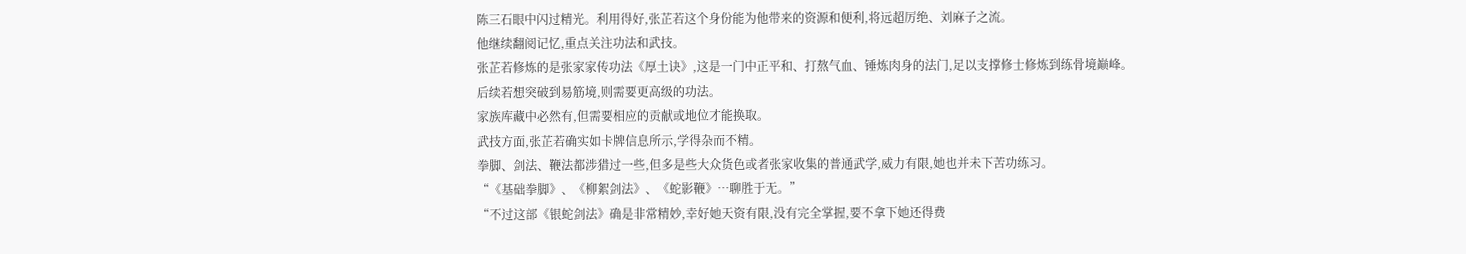陈三石眼中闪过精光。利用得好,张芷若这个身份能为他带来的资源和便利,将远超厉绝、刘麻子之流。
他继续翻阅记忆,重点关注功法和武技。
张芷若修炼的是张家家传功法《厚土诀》,这是一门中正平和、打熬气血、锤炼肉身的法门,足以支撑修士修炼到练骨境巅峰。
后续若想突破到易筋境,则需要更高级的功法。
家族库藏中必然有,但需要相应的贡献或地位才能换取。
武技方面,张芷若确实如卡牌信息所示,学得杂而不精。
拳脚、剑法、鞭法都涉猎过一些,但多是些大众货色或者张家收集的普通武学,威力有限,她也并未下苦功练习。
“《基础拳脚》、《柳絮剑法》、《蛇影鞭》…聊胜于无。”
“不过这部《银蛇剑法》确是非常精妙,幸好她天资有限,没有完全掌握,要不拿下她还得费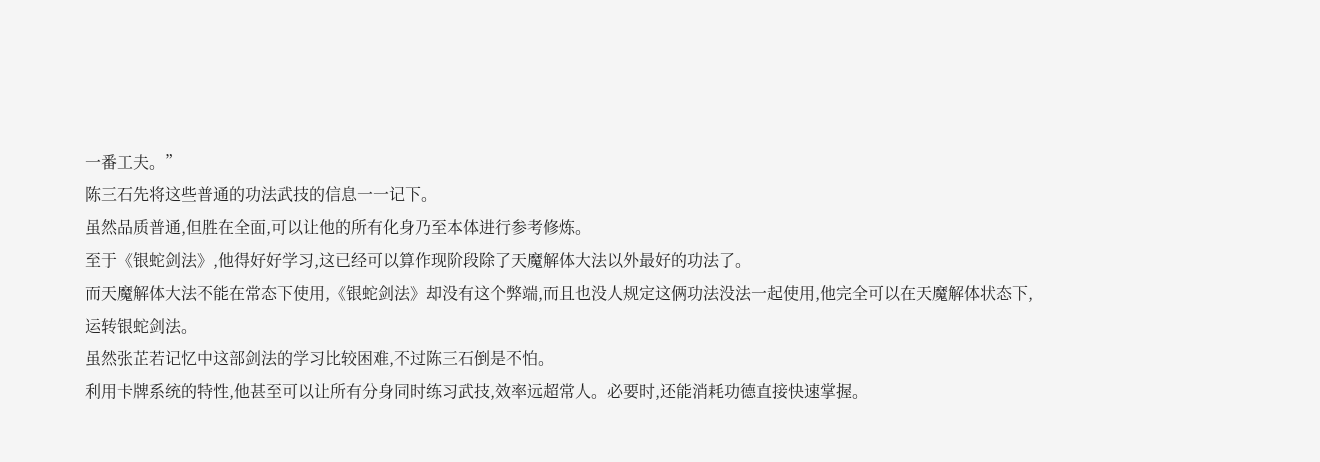一番工夫。”
陈三石先将这些普通的功法武技的信息一一记下。
虽然品质普通,但胜在全面,可以让他的所有化身乃至本体进行参考修炼。
至于《银蛇剑法》,他得好好学习,这已经可以算作现阶段除了天魔解体大法以外最好的功法了。
而天魔解体大法不能在常态下使用,《银蛇剑法》却没有这个弊端,而且也没人规定这俩功法没法一起使用,他完全可以在天魔解体状态下,运转银蛇剑法。
虽然张芷若记忆中这部剑法的学习比较困难,不过陈三石倒是不怕。
利用卡牌系统的特性,他甚至可以让所有分身同时练习武技,效率远超常人。必要时,还能消耗功德直接快速掌握。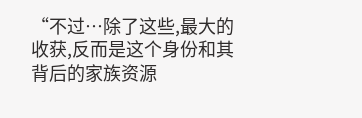“不过…除了这些,最大的收获,反而是这个身份和其背后的家族资源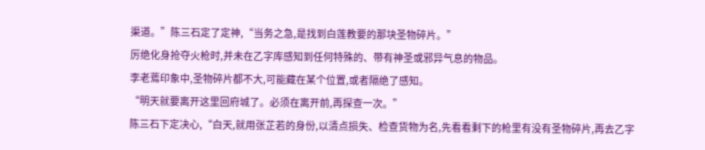渠道。”陈三石定了定神,“当务之急,是找到白莲教要的那块圣物碎片。”
厉绝化身抢夺火枪时,并未在乙字库感知到任何特殊的、带有神圣或邪异气息的物品。
李老蔫印象中,圣物碎片都不大,可能藏在某个位置,或者隔绝了感知。
“明天就要离开这里回府城了。必须在离开前,再探查一次。”
陈三石下定决心,“白天,就用张芷若的身份,以清点损失、检查货物为名,先看看剩下的枪里有没有圣物碎片,再去乙字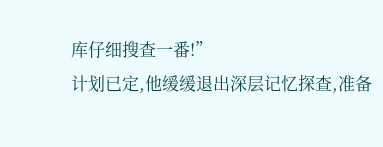库仔细搜查一番!”
计划已定,他缓缓退出深层记忆探查,准备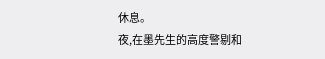休息。
夜,在墨先生的高度警剔和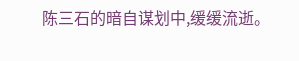陈三石的暗自谋划中,缓缓流逝。